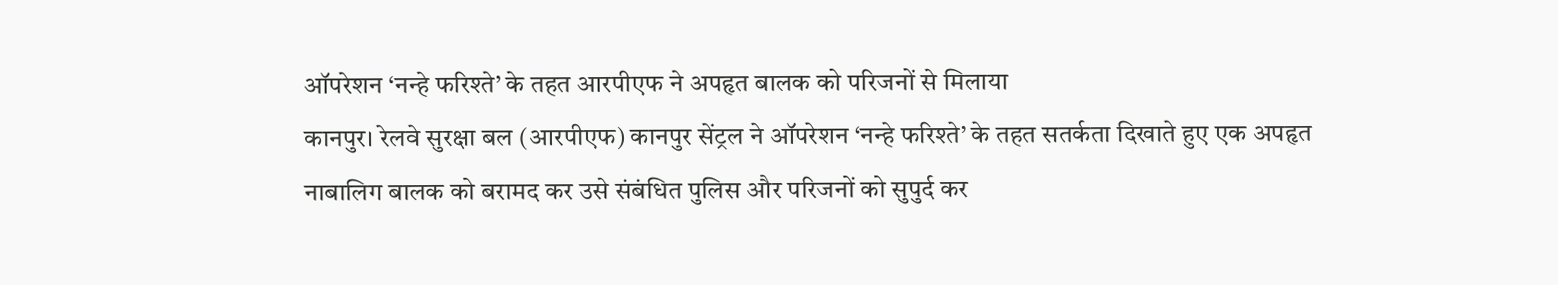ऑपरेशन ‘नन्हे फरिश्ते’ के तहत आरपीएफ ने अपहृत बालक को परिजनों से मिलाया
कानपुर। रेलवे सुरक्षा बल (आरपीएफ) कानपुर सेंट्रल ने ऑपरेशन ‘नन्हे फरिश्ते’ के तहत सतर्कता दिखाते हुए एक अपहृत नाबालिग बालक को बरामद कर उसे संबंधित पुलिस और परिजनों को सुपुर्द कर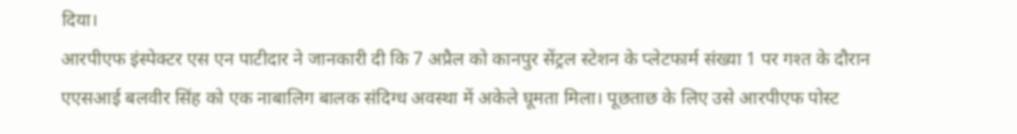दिया।
आरपीएफ इंस्पेक्टर एस एन पाटीदार ने जानकारी दी कि 7 अप्रैल को कानपुर सेंट्रल स्टेशन के प्लेटफार्म संख्या 1 पर गश्त के दौरान एएसआई बलवीर सिंह को एक नाबालिग बालक संदिग्ध अवस्था में अकेले घूमता मिला। पूछताछ के लिए उसे आरपीएफ पोस्ट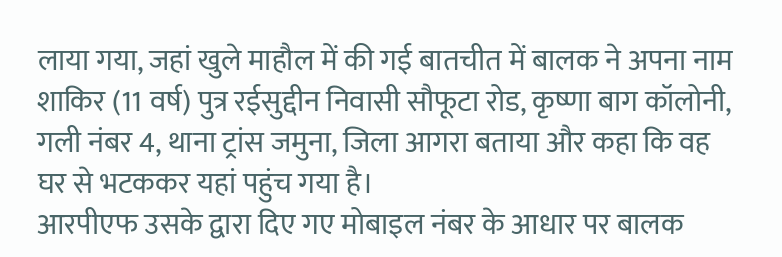लाया गया, जहां खुले माहौल में की गई बातचीत में बालक ने अपना नाम शाकिर (11 वर्ष) पुत्र रईसुद्दीन निवासी सौफूटा रोड, कृष्णा बाग कॉलोनी, गली नंबर 4, थाना ट्रांस जमुना, जिला आगरा बताया और कहा कि वह घर से भटककर यहां पहुंच गया है।
आरपीएफ उसके द्वारा दिए गए मोबाइल नंबर के आधार पर बालक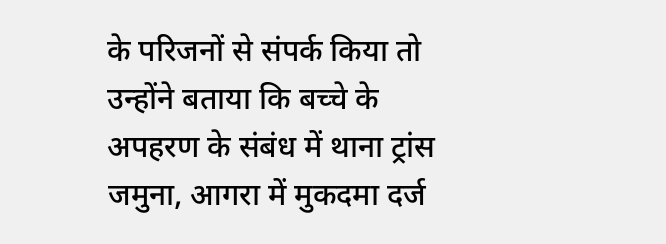के परिजनों से संपर्क किया तो उन्होंने बताया कि बच्चे के अपहरण के संबंध में थाना ट्रांस जमुना, आगरा में मुकदमा दर्ज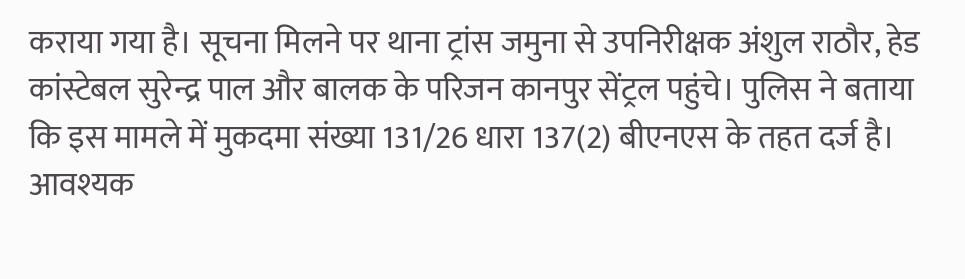कराया गया है। सूचना मिलने पर थाना ट्रांस जमुना से उपनिरीक्षक अंशुल राठौर, हेड कांस्टेबल सुरेन्द्र पाल और बालक के परिजन कानपुर सेंट्रल पहुंचे। पुलिस ने बताया कि इस मामले में मुकदमा संख्या 131/26 धारा 137(2) बीएनएस के तहत दर्ज है। आवश्यक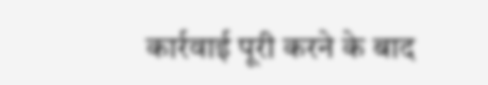कार्रवाई पूरी करने के बाद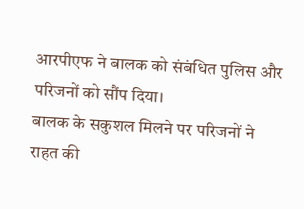आरपीएफ ने बालक को संबंधित पुलिस और परिजनों को सौंप दिया।
बालक के सकुशल मिलने पर परिजनों ने राहत की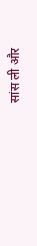सांस ली और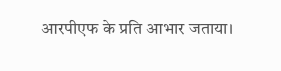आरपीएफ के प्रति आभार जताया।